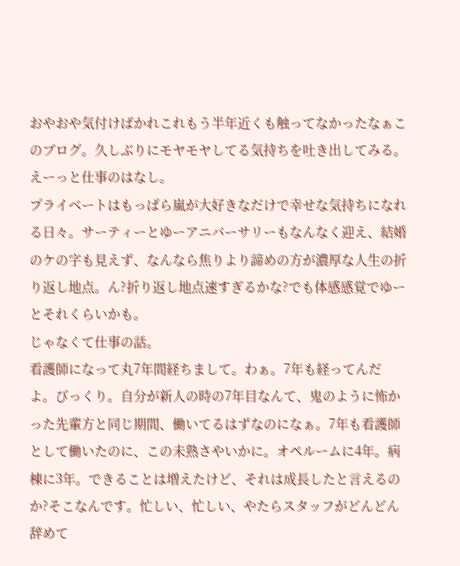おやおや気付けばかれこれもう半年近くも触ってなかったなぁこのブログ。久しぶりにモヤモヤしてる気持ちを吐き出してみる。
えーっと仕事のはなし。
プライベートはもっぱら嵐が大好きなだけで幸せな気持ちになれる日々。サーティーとゆーアニバーサリーもなんなく迎え、結婚のケの字も見えず、なんなら焦りより諦めの方が濃厚な人生の折り返し地点。ん?折り返し地点速すぎるかな?でも体感感覚でゆーとそれくらいかも。
じゃなくて仕事の話。
看護師になって丸7年間経ちまして。わぁ。7年も経ってんだよ。びっくり。自分が新人の時の7年目なんて、鬼のように怖かった先輩方と同じ期間、働いてるはずなのになぁ。7年も看護師として働いたのに、この未熟さやいかに。オペルームに4年。病棟に3年。できることは増えたけど、それは成長したと言えるのか?そこなんです。忙しい、忙しい、やたらスタッフがどんどん辞めて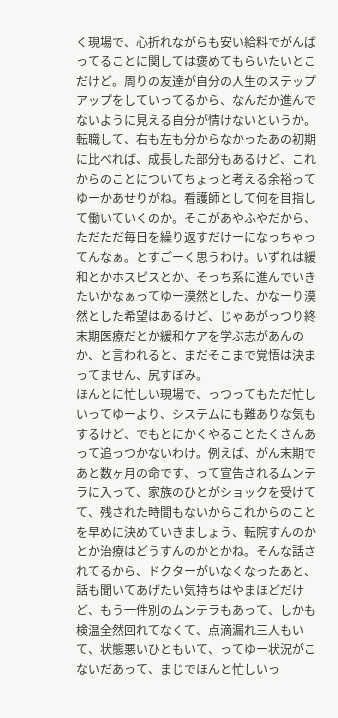く現場で、心折れながらも安い給料でがんばってることに関しては褒めてもらいたいとこだけど。周りの友達が自分の人生のステップアップをしていってるから、なんだか進んでないように見える自分が情けないというか。転職して、右も左も分からなかったあの初期に比べれば、成長した部分もあるけど、これからのことについてちょっと考える余裕ってゆーかあせりがね。看護師として何を目指して働いていくのか。そこがあやふやだから、ただただ毎日を繰り返すだけーになっちゃってんなぁ。とすごーく思うわけ。いずれは緩和とかホスピスとか、そっち系に進んでいきたいかなぁってゆー漠然とした、かなーり漠然とした希望はあるけど、じゃあがっつり終末期医療だとか緩和ケアを学ぶ志があんのか、と言われると、まだそこまで覚悟は決まってません、尻すぼみ。
ほんとに忙しい現場で、っつってもただ忙しいってゆーより、システムにも難ありな気もするけど、でもとにかくやることたくさんあって追っつかないわけ。例えば、がん末期であと数ヶ月の命です、って宣告されるムンテラに入って、家族のひとがショックを受けてて、残された時間もないからこれからのことを早めに決めていきましょう、転院すんのかとか治療はどうすんのかとかね。そんな話されてるから、ドクターがいなくなったあと、話も聞いてあげたい気持ちはやまほどだけど、もう一件別のムンテラもあって、しかも検温全然回れてなくて、点滴漏れ三人もいて、状態悪いひともいて、ってゆー状況がこないだあって、まじでほんと忙しいっ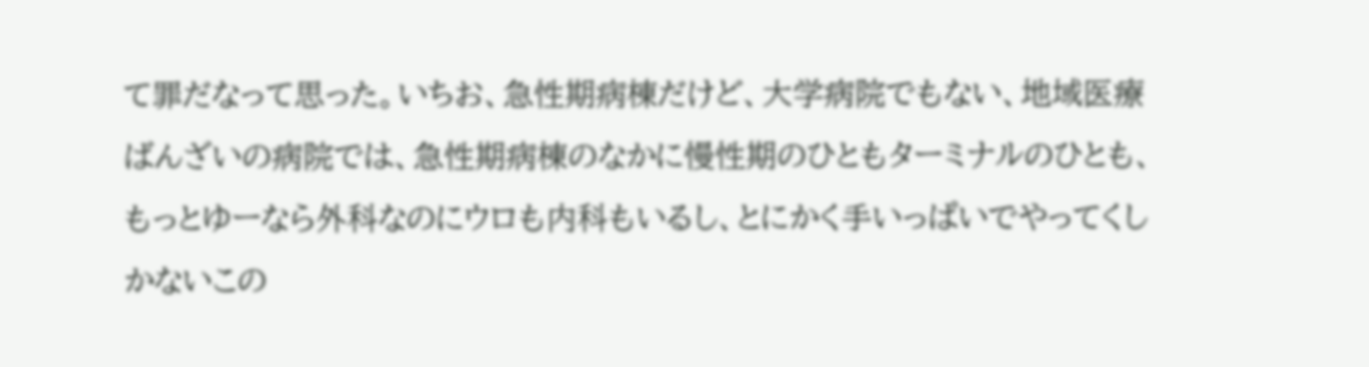て罪だなって思った。いちお、急性期病棟だけど、大学病院でもない、地域医療ばんざいの病院では、急性期病棟のなかに慢性期のひともターミナルのひとも、もっとゆーなら外科なのにウロも内科もいるし、とにかく手いっぱいでやってくしかないこの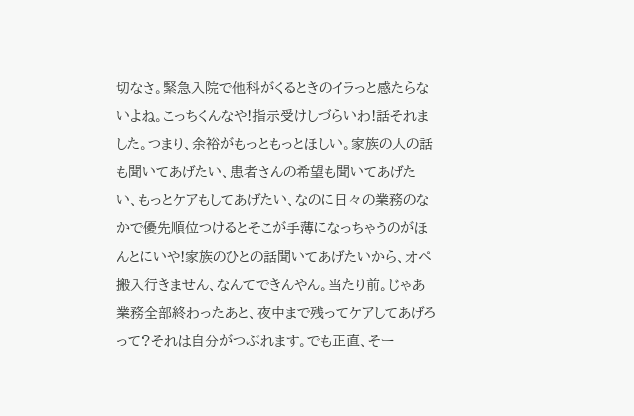切なさ。緊急入院で他科がくるときのイラっと感たらないよね。こっちくんなや!指示受けしづらいわ!話それました。つまり、余裕がもっともっとほしい。家族の人の話も聞いてあげたい、患者さんの希望も聞いてあげたい、もっとケアもしてあげたい、なのに日々の業務のなかで優先順位つけるとそこが手薄になっちゃうのがほんとにいや!家族のひとの話聞いてあげたいから、オペ搬入行きません、なんてできんやん。当たり前。じゃあ業務全部終わったあと、夜中まで残ってケアしてあげろって?それは自分がつぶれます。でも正直、そー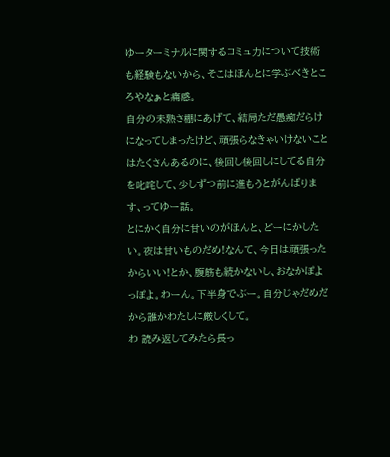ゆーターミナルに関するコミュ力について技術も経験もないから、そこはほんとに学ぶべきところやなぁと痛感。
自分の未熟さ棚にあげて、結局ただ愚痴だらけになってしまったけど、頑張らなきゃいけないことはたくさんあるのに、後回し後回しにしてる自分を叱咤して、少しずつ前に進もうとがんばります、ってゆー話。
とにかく自分に甘いのがほんと、どーにかしたい。夜は甘いものだめ!なんて、今日は頑張ったからいい!とか、腹筋も続かないし、おなかぽよっぽよ。わーん。下半身でぶー。自分じゃだめだから誰かわたしに厳しくして。
わ 読み返してみたら長っ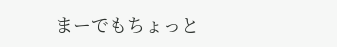まーでもちょっと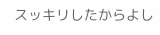スッキリしたからよし